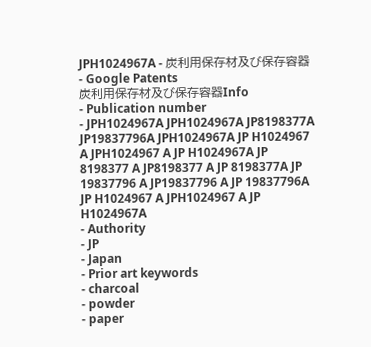JPH1024967A - 炭利用保存材及び保存容器 - Google Patents
炭利用保存材及び保存容器Info
- Publication number
- JPH1024967A JPH1024967A JP8198377A JP19837796A JPH1024967A JP H1024967 A JPH1024967 A JP H1024967A JP 8198377 A JP8198377 A JP 8198377A JP 19837796 A JP19837796 A JP 19837796A JP H1024967 A JPH1024967 A JP H1024967A
- Authority
- JP
- Japan
- Prior art keywords
- charcoal
- powder
- paper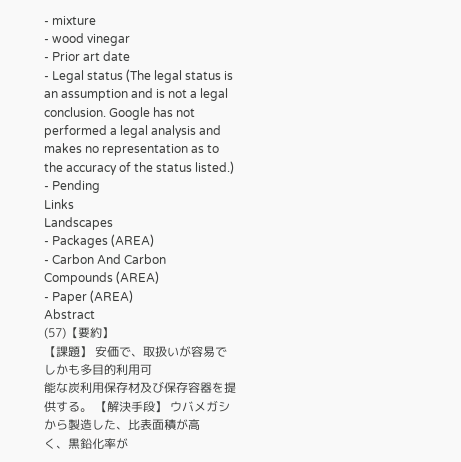- mixture
- wood vinegar
- Prior art date
- Legal status (The legal status is an assumption and is not a legal conclusion. Google has not performed a legal analysis and makes no representation as to the accuracy of the status listed.)
- Pending
Links
Landscapes
- Packages (AREA)
- Carbon And Carbon Compounds (AREA)
- Paper (AREA)
Abstract
(57)【要約】
【課題】 安価で、取扱いが容易でしかも多目的利用可
能な炭利用保存材及び保存容器を提供する。 【解決手段】 ウバメガシから製造した、比表面積が高
く、黒鉛化率が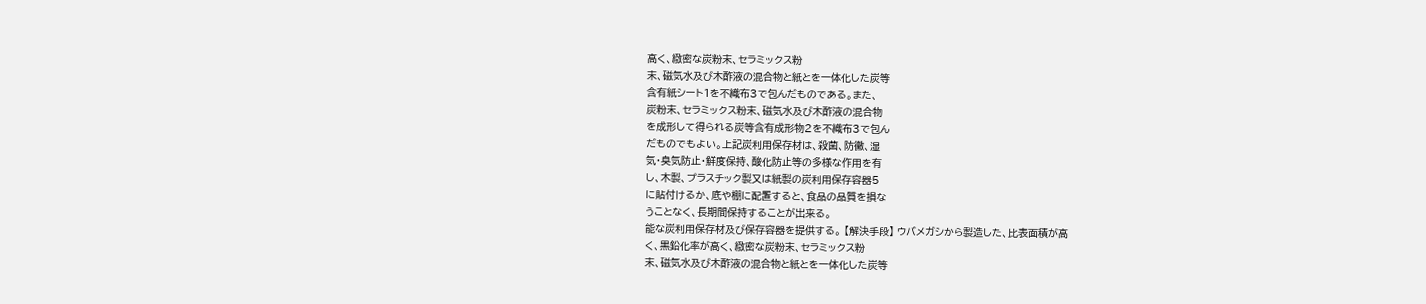高く、緻密な炭粉末、セラミックス粉
末、磁気水及び木酢液の混合物と紙とを一体化した炭等
含有紙シート1を不織布3で包んだものである。また、
炭粉末、セラミックス粉末、磁気水及び木酢液の混合物
を成形して得られる炭等含有成形物2を不織布3で包ん
だものでもよい。上記炭利用保存材は、殺菌、防黴、湿
気・臭気防止・鮮度保持、酸化防止等の多様な作用を有
し、木製、プラスチック製又は紙製の炭利用保存容器5
に貼付けるか、底や棚に配置すると、食品の品質を損な
うことなく、長期間保持することが出来る。
能な炭利用保存材及び保存容器を提供する。 【解決手段】 ウバメガシから製造した、比表面積が高
く、黒鉛化率が高く、緻密な炭粉末、セラミックス粉
末、磁気水及び木酢液の混合物と紙とを一体化した炭等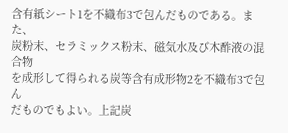含有紙シート1を不織布3で包んだものである。また、
炭粉末、セラミックス粉末、磁気水及び木酢液の混合物
を成形して得られる炭等含有成形物2を不織布3で包ん
だものでもよい。上記炭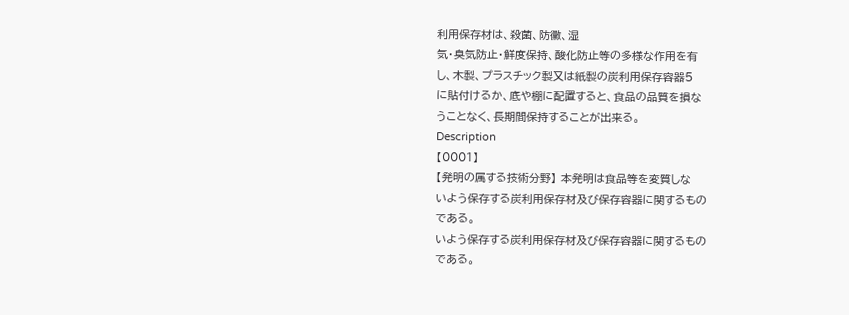利用保存材は、殺菌、防黴、湿
気・臭気防止・鮮度保持、酸化防止等の多様な作用を有
し、木製、プラスチック製又は紙製の炭利用保存容器5
に貼付けるか、底や棚に配置すると、食品の品質を損な
うことなく、長期間保持することが出来る。
Description
【0001】
【発明の属する技術分野】 本発明は食品等を変質しな
いよう保存する炭利用保存材及び保存容器に関するもの
である。
いよう保存する炭利用保存材及び保存容器に関するもの
である。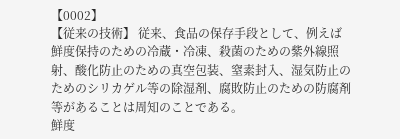【0002】
【従来の技術】 従来、食品の保存手段として、例えば
鮮度保持のための冷蔵・冷凍、殺菌のための紫外線照
射、酸化防止のための真空包装、窒素封入、湿気防止の
ためのシリカゲル等の除湿剤、腐敗防止のための防腐剤
等があることは周知のことである。
鮮度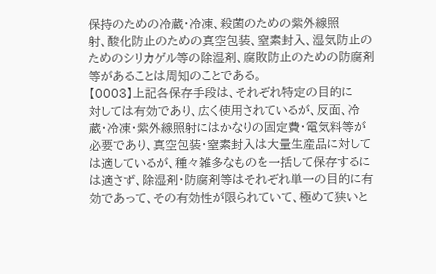保持のための冷蔵・冷凍、殺菌のための紫外線照
射、酸化防止のための真空包装、窒素封入、湿気防止の
ためのシリカゲル等の除湿剤、腐敗防止のための防腐剤
等があることは周知のことである。
【0003】上記各保存手段は、それぞれ特定の目的に
対しては有効であり、広く使用されているが、反面、冷
蔵・冷凍・紫外線照射にはかなりの固定費・電気料等が
必要であり、真空包装・窒素封入は大量生産品に対して
は適しているが、種々雑多なものを一括して保存するに
は適さず、除湿剤・防腐剤等はそれぞれ単一の目的に有
効であって、その有効性が限られていて、極めて狭いと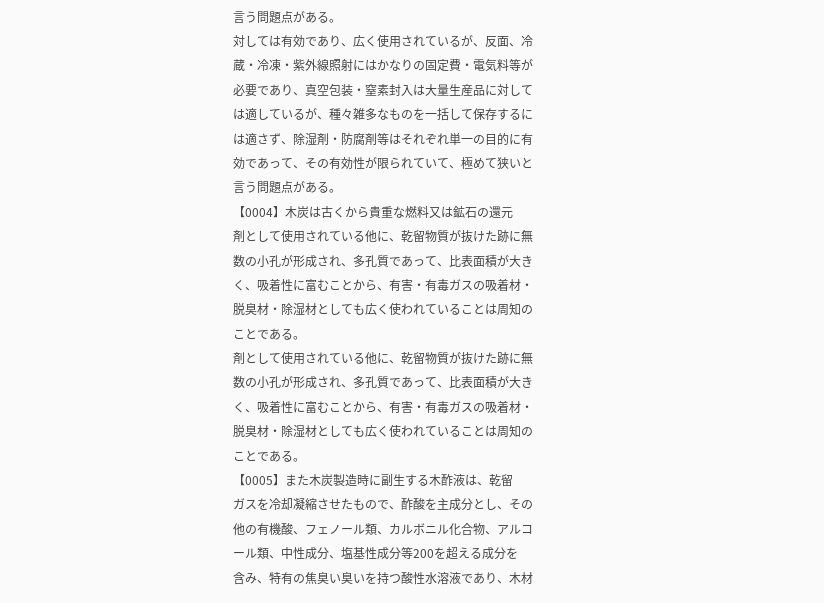言う問題点がある。
対しては有効であり、広く使用されているが、反面、冷
蔵・冷凍・紫外線照射にはかなりの固定費・電気料等が
必要であり、真空包装・窒素封入は大量生産品に対して
は適しているが、種々雑多なものを一括して保存するに
は適さず、除湿剤・防腐剤等はそれぞれ単一の目的に有
効であって、その有効性が限られていて、極めて狭いと
言う問題点がある。
【0004】木炭は古くから貴重な燃料又は鉱石の還元
剤として使用されている他に、乾留物質が抜けた跡に無
数の小孔が形成され、多孔質であって、比表面積が大き
く、吸着性に富むことから、有害・有毒ガスの吸着材・
脱臭材・除湿材としても広く使われていることは周知の
ことである。
剤として使用されている他に、乾留物質が抜けた跡に無
数の小孔が形成され、多孔質であって、比表面積が大き
く、吸着性に富むことから、有害・有毒ガスの吸着材・
脱臭材・除湿材としても広く使われていることは周知の
ことである。
【0005】また木炭製造時に副生する木酢液は、乾留
ガスを冷却凝縮させたもので、酢酸を主成分とし、その
他の有機酸、フェノール類、カルボニル化合物、アルコ
ール類、中性成分、塩基性成分等200を超える成分を
含み、特有の焦臭い臭いを持つ酸性水溶液であり、木材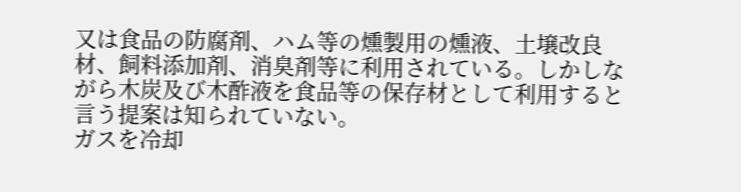又は食品の防腐剤、ハム等の燻製用の燻液、土壌改良
材、飼料添加剤、消臭剤等に利用されている。しかしな
がら木炭及び木酢液を食品等の保存材として利用すると
言う提案は知られていない。
ガスを冷却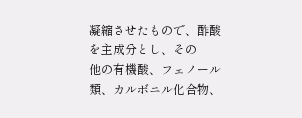凝縮させたもので、酢酸を主成分とし、その
他の有機酸、フェノール類、カルボニル化合物、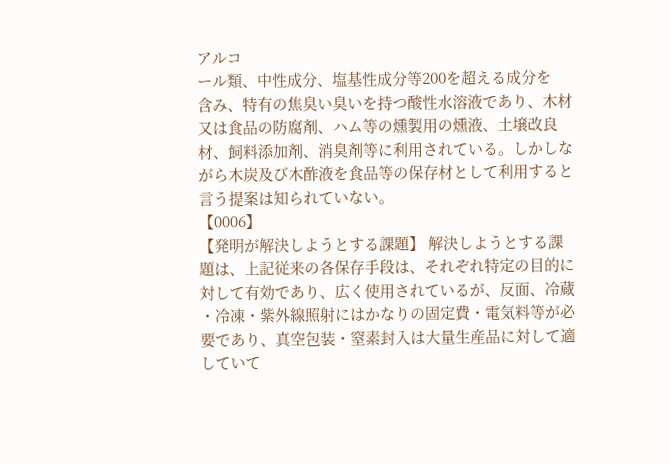アルコ
ール類、中性成分、塩基性成分等200を超える成分を
含み、特有の焦臭い臭いを持つ酸性水溶液であり、木材
又は食品の防腐剤、ハム等の燻製用の燻液、土壌改良
材、飼料添加剤、消臭剤等に利用されている。しかしな
がら木炭及び木酢液を食品等の保存材として利用すると
言う提案は知られていない。
【0006】
【発明が解決しようとする課題】 解決しようとする課
題は、上記従来の各保存手段は、それぞれ特定の目的に
対して有効であり、広く使用されているが、反面、冷蔵
・冷凍・紫外線照射にはかなりの固定費・電気料等が必
要であり、真空包装・窒素封入は大量生産品に対して適
していて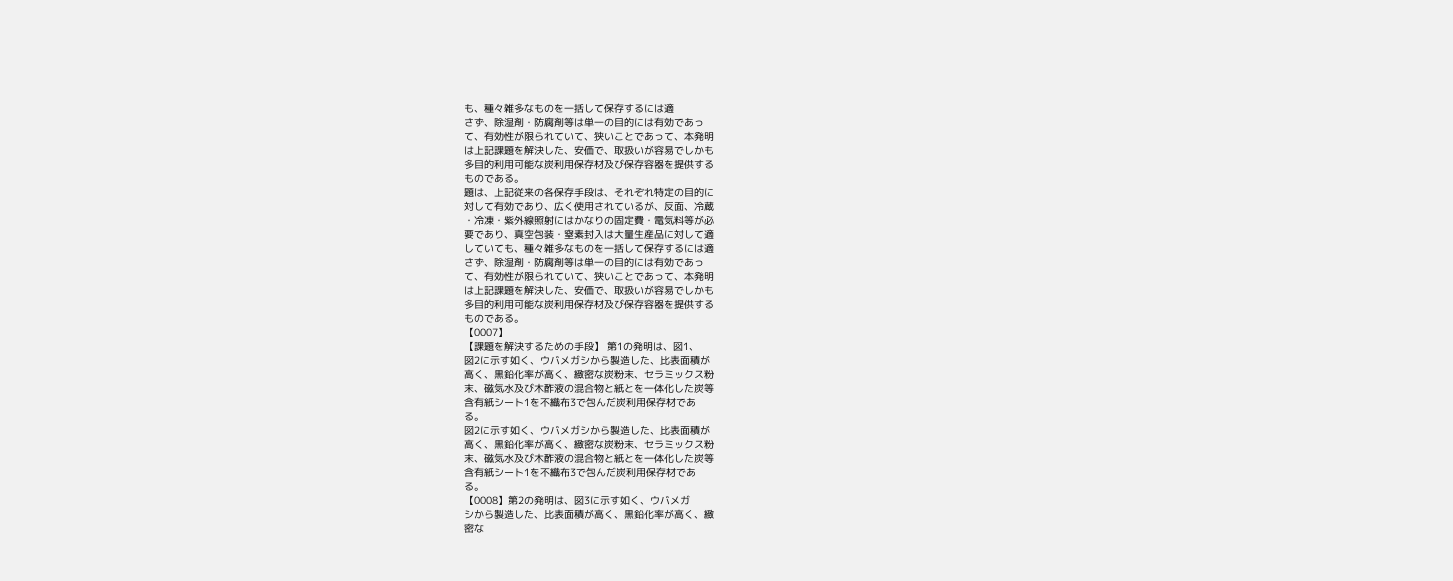も、種々雑多なものを一括して保存するには適
さず、除湿剤・防腐剤等は単一の目的には有効であっ
て、有効性が限られていて、狭いことであって、本発明
は上記課題を解決した、安価で、取扱いが容易でしかも
多目的利用可能な炭利用保存材及び保存容器を提供する
ものである。
題は、上記従来の各保存手段は、それぞれ特定の目的に
対して有効であり、広く使用されているが、反面、冷蔵
・冷凍・紫外線照射にはかなりの固定費・電気料等が必
要であり、真空包装・窒素封入は大量生産品に対して適
していても、種々雑多なものを一括して保存するには適
さず、除湿剤・防腐剤等は単一の目的には有効であっ
て、有効性が限られていて、狭いことであって、本発明
は上記課題を解決した、安価で、取扱いが容易でしかも
多目的利用可能な炭利用保存材及び保存容器を提供する
ものである。
【0007】
【課題を解決するための手段】 第1の発明は、図1、
図2に示す如く、ウバメガシから製造した、比表面積が
高く、黒鉛化率が高く、緻密な炭粉末、セラミックス粉
末、磁気水及び木酢液の混合物と紙とを一体化した炭等
含有紙シート1を不織布3で包んだ炭利用保存材であ
る。
図2に示す如く、ウバメガシから製造した、比表面積が
高く、黒鉛化率が高く、緻密な炭粉末、セラミックス粉
末、磁気水及び木酢液の混合物と紙とを一体化した炭等
含有紙シート1を不織布3で包んだ炭利用保存材であ
る。
【0008】第2の発明は、図3に示す如く、ウバメガ
シから製造した、比表面積が高く、黒鉛化率が高く、緻
密な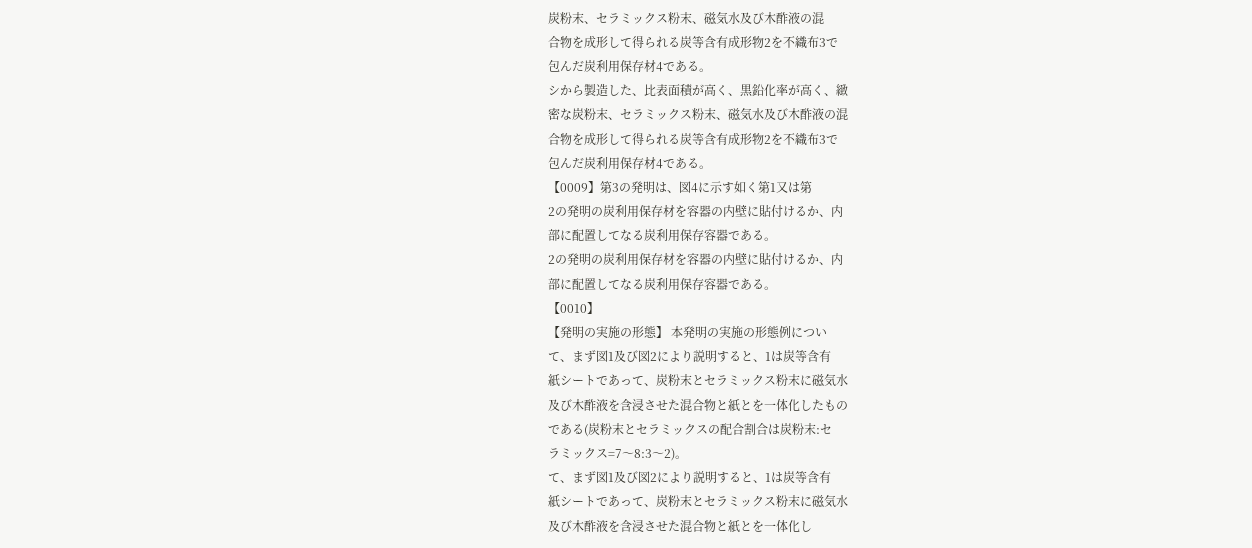炭粉末、セラミックス粉末、磁気水及び木酢液の混
合物を成形して得られる炭等含有成形物2を不織布3で
包んだ炭利用保存材4である。
シから製造した、比表面積が高く、黒鉛化率が高く、緻
密な炭粉末、セラミックス粉末、磁気水及び木酢液の混
合物を成形して得られる炭等含有成形物2を不織布3で
包んだ炭利用保存材4である。
【0009】第3の発明は、図4に示す如く第1又は第
2の発明の炭利用保存材を容器の内壁に貼付けるか、内
部に配置してなる炭利用保存容器である。
2の発明の炭利用保存材を容器の内壁に貼付けるか、内
部に配置してなる炭利用保存容器である。
【0010】
【発明の実施の形態】 本発明の実施の形態例につい
て、まず図1及び図2により説明すると、1は炭等含有
紙シートであって、炭粉末とセラミックス粉末に磁気水
及び木酢液を含浸させた混合物と紙とを一体化したもの
である(炭粉末とセラミックスの配合割合は炭粉末:セ
ラミックス=7〜8:3〜2)。
て、まず図1及び図2により説明すると、1は炭等含有
紙シートであって、炭粉末とセラミックス粉末に磁気水
及び木酢液を含浸させた混合物と紙とを一体化し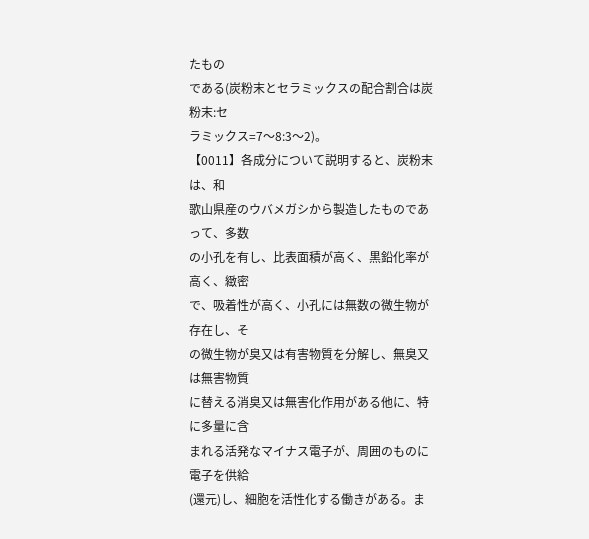たもの
である(炭粉末とセラミックスの配合割合は炭粉末:セ
ラミックス=7〜8:3〜2)。
【0011】各成分について説明すると、炭粉末は、和
歌山県産のウバメガシから製造したものであって、多数
の小孔を有し、比表面積が高く、黒鉛化率が高く、緻密
で、吸着性が高く、小孔には無数の微生物が存在し、そ
の微生物が臭又は有害物質を分解し、無臭又は無害物質
に替える消臭又は無害化作用がある他に、特に多量に含
まれる活発なマイナス電子が、周囲のものに電子を供給
(還元)し、細胞を活性化する働きがある。ま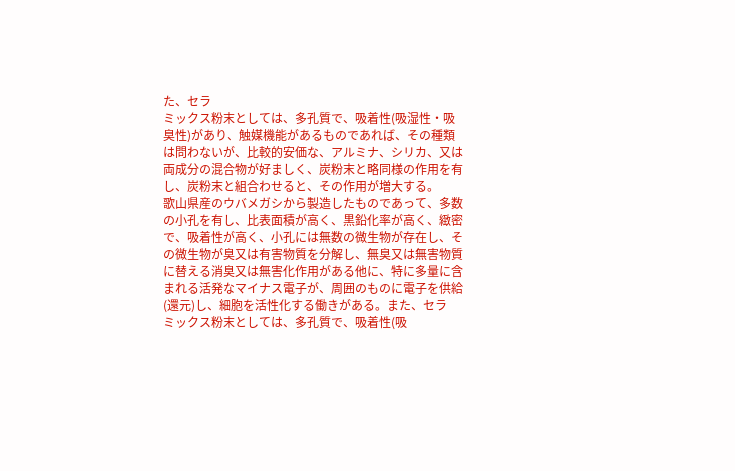た、セラ
ミックス粉末としては、多孔質で、吸着性(吸湿性・吸
臭性)があり、触媒機能があるものであれば、その種類
は問わないが、比較的安価な、アルミナ、シリカ、又は
両成分の混合物が好ましく、炭粉末と略同様の作用を有
し、炭粉末と組合わせると、その作用が増大する。
歌山県産のウバメガシから製造したものであって、多数
の小孔を有し、比表面積が高く、黒鉛化率が高く、緻密
で、吸着性が高く、小孔には無数の微生物が存在し、そ
の微生物が臭又は有害物質を分解し、無臭又は無害物質
に替える消臭又は無害化作用がある他に、特に多量に含
まれる活発なマイナス電子が、周囲のものに電子を供給
(還元)し、細胞を活性化する働きがある。また、セラ
ミックス粉末としては、多孔質で、吸着性(吸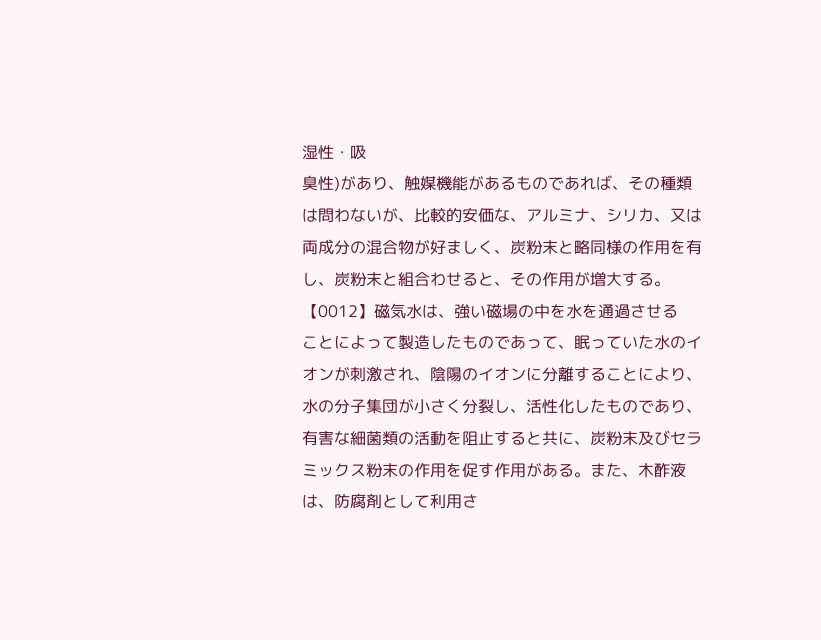湿性・吸
臭性)があり、触媒機能があるものであれば、その種類
は問わないが、比較的安価な、アルミナ、シリカ、又は
両成分の混合物が好ましく、炭粉末と略同様の作用を有
し、炭粉末と組合わせると、その作用が増大する。
【0012】磁気水は、強い磁場の中を水を通過させる
ことによって製造したものであって、眠っていた水のイ
オンが刺激され、陰陽のイオンに分離することにより、
水の分子集団が小さく分裂し、活性化したものであり、
有害な細菌類の活動を阻止すると共に、炭粉末及びセラ
ミックス粉末の作用を促す作用がある。また、木酢液
は、防腐剤として利用さ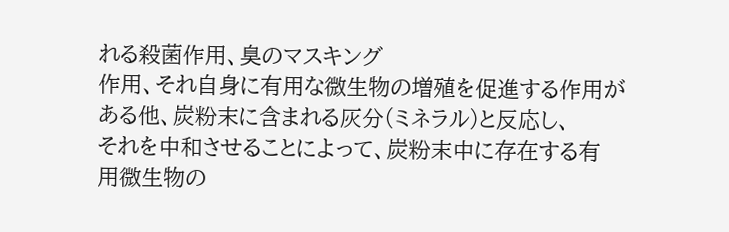れる殺菌作用、臭のマスキング
作用、それ自身に有用な微生物の増殖を促進する作用が
ある他、炭粉末に含まれる灰分(ミネラル)と反応し、
それを中和させることによって、炭粉末中に存在する有
用微生物の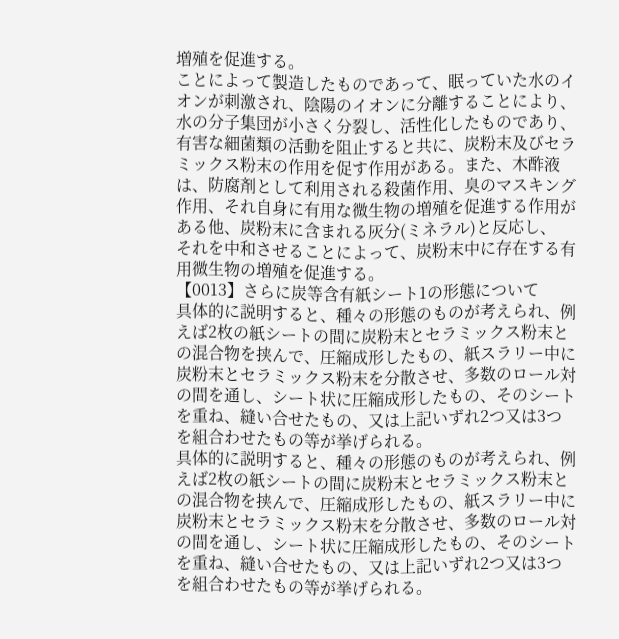増殖を促進する。
ことによって製造したものであって、眠っていた水のイ
オンが刺激され、陰陽のイオンに分離することにより、
水の分子集団が小さく分裂し、活性化したものであり、
有害な細菌類の活動を阻止すると共に、炭粉末及びセラ
ミックス粉末の作用を促す作用がある。また、木酢液
は、防腐剤として利用される殺菌作用、臭のマスキング
作用、それ自身に有用な微生物の増殖を促進する作用が
ある他、炭粉末に含まれる灰分(ミネラル)と反応し、
それを中和させることによって、炭粉末中に存在する有
用微生物の増殖を促進する。
【0013】さらに炭等含有紙シート1の形態について
具体的に説明すると、種々の形態のものが考えられ、例
えば2枚の紙シートの間に炭粉末とセラミックス粉末と
の混合物を挟んで、圧縮成形したもの、紙スラリー中に
炭粉末とセラミックス粉末を分散させ、多数のロール対
の間を通し、シート状に圧縮成形したもの、そのシート
を重ね、縫い合せたもの、又は上記いずれ2つ又は3つ
を組合わせたもの等が挙げられる。
具体的に説明すると、種々の形態のものが考えられ、例
えば2枚の紙シートの間に炭粉末とセラミックス粉末と
の混合物を挟んで、圧縮成形したもの、紙スラリー中に
炭粉末とセラミックス粉末を分散させ、多数のロール対
の間を通し、シート状に圧縮成形したもの、そのシート
を重ね、縫い合せたもの、又は上記いずれ2つ又は3つ
を組合わせたもの等が挙げられる。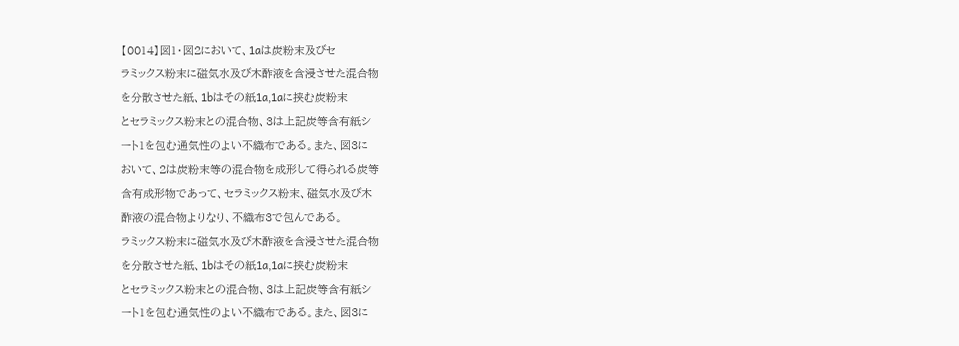【0014】図1・図2において、1aは炭粉末及びセ
ラミックス粉末に磁気水及び木酢液を含浸させた混合物
を分散させた紙、1bはその紙1a,1aに挟む炭粉末
とセラミックス粉末との混合物、3は上記炭等含有紙シ
ート1を包む通気性のよい不織布である。また、図3に
おいて、2は炭粉末等の混合物を成形して得られる炭等
含有成形物であって、セラミックス粉末、磁気水及び木
酢液の混合物よりなり、不織布3で包んである。
ラミックス粉末に磁気水及び木酢液を含浸させた混合物
を分散させた紙、1bはその紙1a,1aに挟む炭粉末
とセラミックス粉末との混合物、3は上記炭等含有紙シ
ート1を包む通気性のよい不織布である。また、図3に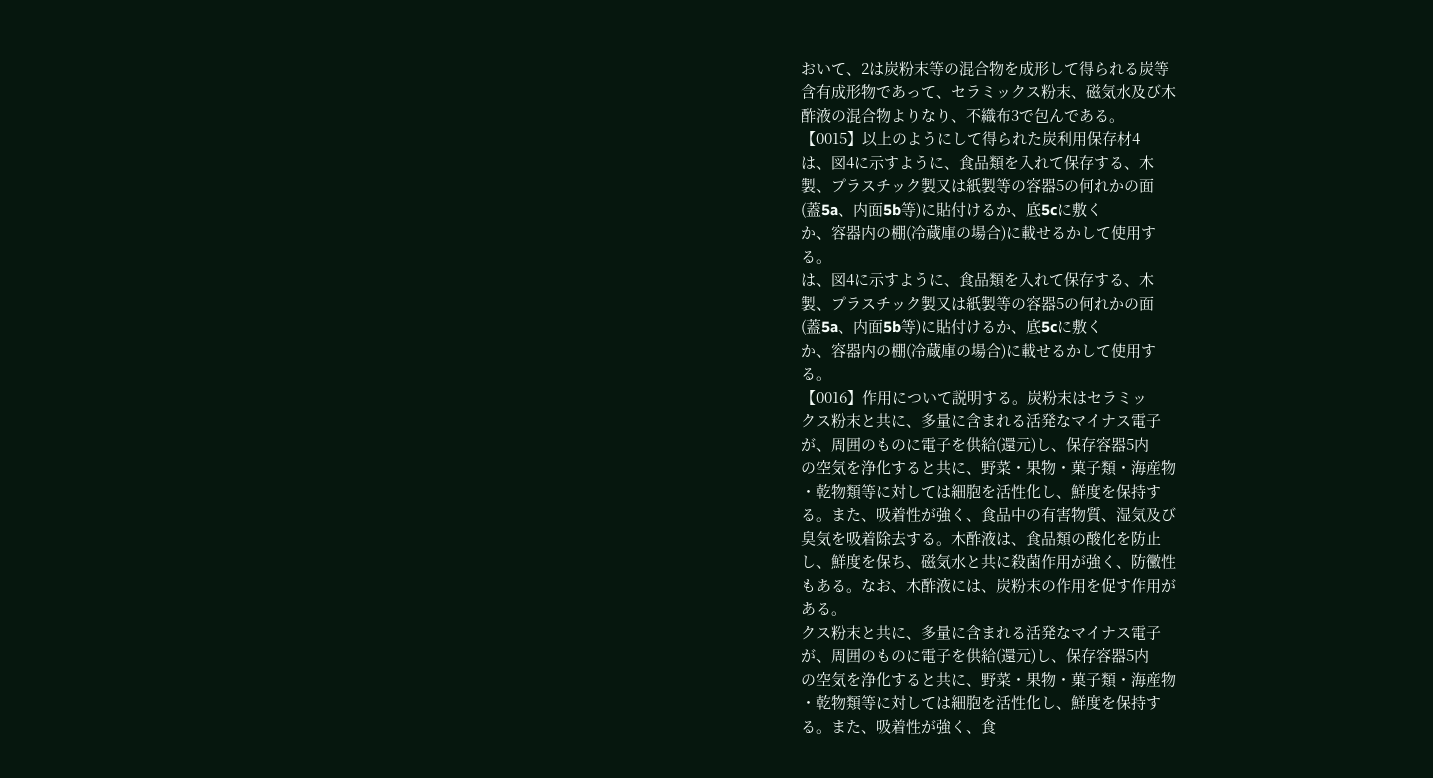おいて、2は炭粉末等の混合物を成形して得られる炭等
含有成形物であって、セラミックス粉末、磁気水及び木
酢液の混合物よりなり、不織布3で包んである。
【0015】以上のようにして得られた炭利用保存材4
は、図4に示すように、食品類を入れて保存する、木
製、プラスチック製又は紙製等の容器5の何れかの面
(蓋5a、内面5b等)に貼付けるか、底5cに敷く
か、容器内の棚(冷蔵庫の場合)に載せるかして使用す
る。
は、図4に示すように、食品類を入れて保存する、木
製、プラスチック製又は紙製等の容器5の何れかの面
(蓋5a、内面5b等)に貼付けるか、底5cに敷く
か、容器内の棚(冷蔵庫の場合)に載せるかして使用す
る。
【0016】作用について説明する。炭粉末はセラミッ
クス粉末と共に、多量に含まれる活発なマイナス電子
が、周囲のものに電子を供給(還元)し、保存容器5内
の空気を浄化すると共に、野菜・果物・菓子類・海産物
・乾物類等に対しては細胞を活性化し、鮮度を保持す
る。また、吸着性が強く、食品中の有害物質、湿気及び
臭気を吸着除去する。木酢液は、食品類の酸化を防止
し、鮮度を保ち、磁気水と共に殺菌作用が強く、防黴性
もある。なお、木酢液には、炭粉末の作用を促す作用が
ある。
クス粉末と共に、多量に含まれる活発なマイナス電子
が、周囲のものに電子を供給(還元)し、保存容器5内
の空気を浄化すると共に、野菜・果物・菓子類・海産物
・乾物類等に対しては細胞を活性化し、鮮度を保持す
る。また、吸着性が強く、食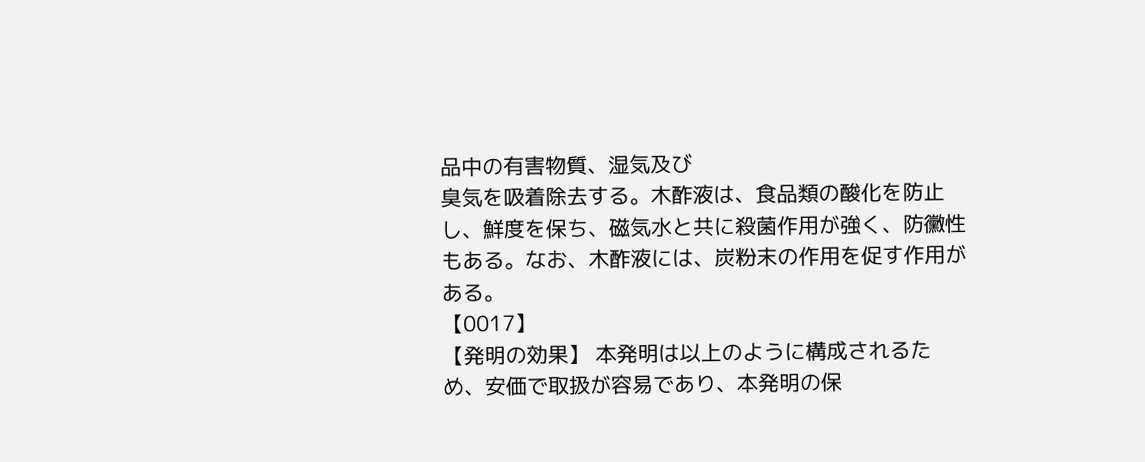品中の有害物質、湿気及び
臭気を吸着除去する。木酢液は、食品類の酸化を防止
し、鮮度を保ち、磁気水と共に殺菌作用が強く、防黴性
もある。なお、木酢液には、炭粉末の作用を促す作用が
ある。
【0017】
【発明の効果】 本発明は以上のように構成されるた
め、安価で取扱が容易であり、本発明の保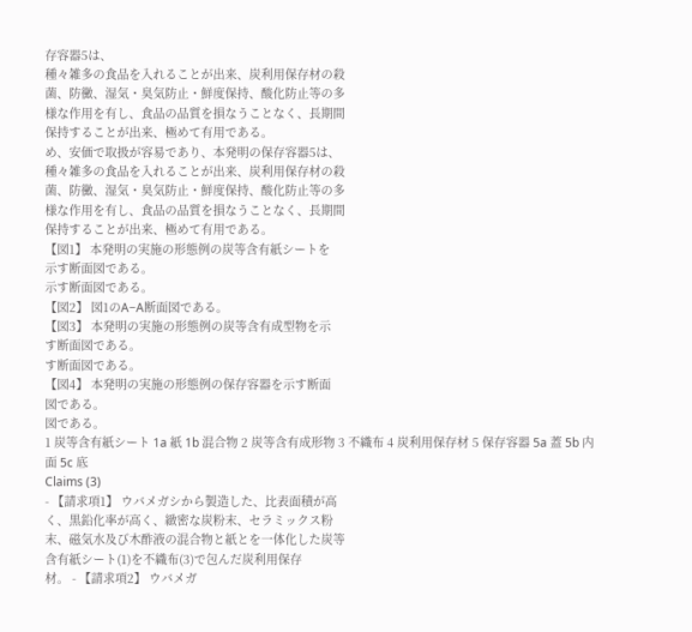存容器5は、
種々雑多の食品を入れることが出来、炭利用保存材の殺
菌、防黴、湿気・臭気防止・鮮度保持、酸化防止等の多
様な作用を有し、食品の品質を損なうことなく、長期間
保持することが出来、極めて有用である。
め、安価で取扱が容易であり、本発明の保存容器5は、
種々雑多の食品を入れることが出来、炭利用保存材の殺
菌、防黴、湿気・臭気防止・鮮度保持、酸化防止等の多
様な作用を有し、食品の品質を損なうことなく、長期間
保持することが出来、極めて有用である。
【図1】 本発明の実施の形態例の炭等含有紙シートを
示す断面図である。
示す断面図である。
【図2】 図1のA−A断面図である。
【図3】 本発明の実施の形態例の炭等含有成型物を示
す断面図である。
す断面図である。
【図4】 本発明の実施の形態例の保存容器を示す断面
図である。
図である。
1 炭等含有紙シート 1a 紙 1b 混合物 2 炭等含有成形物 3 不織布 4 炭利用保存材 5 保存容器 5a 蓋 5b 内面 5c 底
Claims (3)
- 【請求項1】 ウバメガシから製造した、比表面積が高
く、黒鉛化率が高く、緻密な炭粉末、セラミックス粉
末、磁気水及び木酢液の混合物と紙とを一体化した炭等
含有紙シート(1)を不織布(3)で包んだ炭利用保存
材。 - 【請求項2】 ウバメガ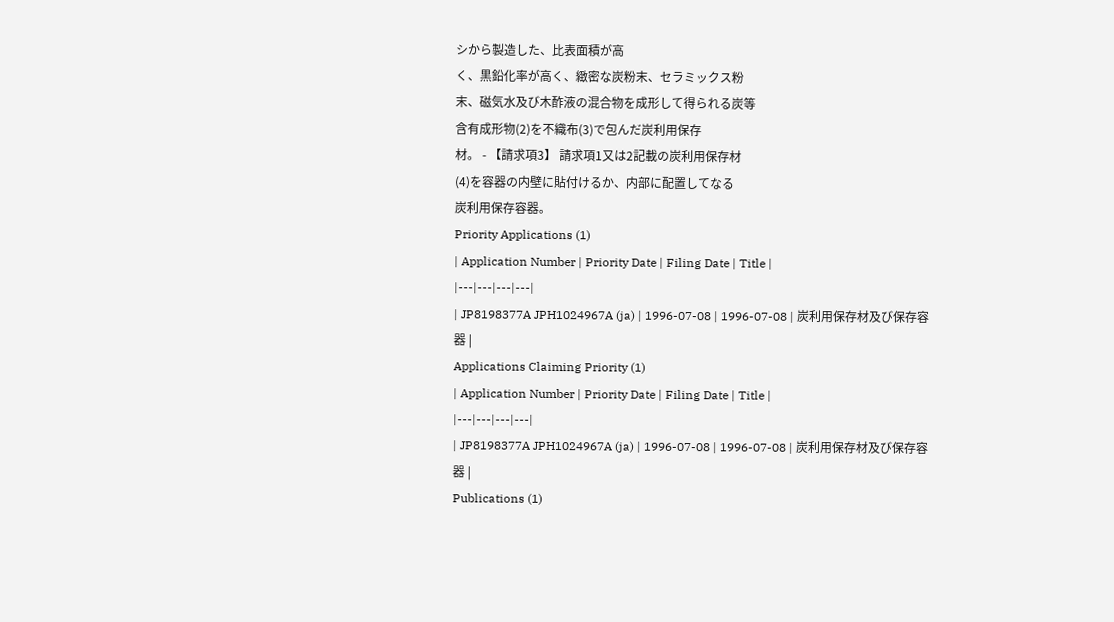シから製造した、比表面積が高
く、黒鉛化率が高く、緻密な炭粉末、セラミックス粉
末、磁気水及び木酢液の混合物を成形して得られる炭等
含有成形物(2)を不織布(3)で包んだ炭利用保存
材。 - 【請求項3】 請求項1又は2記載の炭利用保存材
(4)を容器の内壁に貼付けるか、内部に配置してなる
炭利用保存容器。
Priority Applications (1)
| Application Number | Priority Date | Filing Date | Title |
|---|---|---|---|
| JP8198377A JPH1024967A (ja) | 1996-07-08 | 1996-07-08 | 炭利用保存材及び保存容器 |
Applications Claiming Priority (1)
| Application Number | Priority Date | Filing Date | Title |
|---|---|---|---|
| JP8198377A JPH1024967A (ja) | 1996-07-08 | 1996-07-08 | 炭利用保存材及び保存容器 |
Publications (1)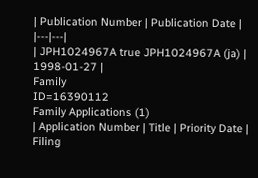| Publication Number | Publication Date |
|---|---|
| JPH1024967A true JPH1024967A (ja) | 1998-01-27 |
Family
ID=16390112
Family Applications (1)
| Application Number | Title | Priority Date | Filing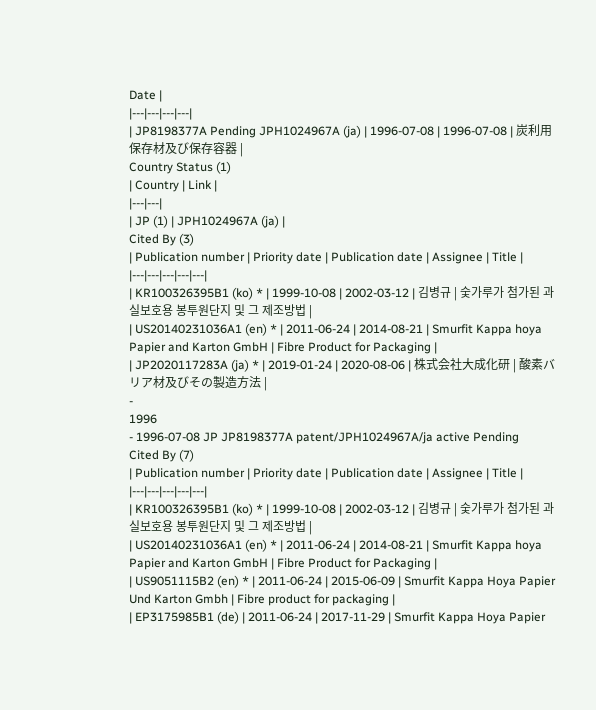Date |
|---|---|---|---|
| JP8198377A Pending JPH1024967A (ja) | 1996-07-08 | 1996-07-08 | 炭利用保存材及び保存容器 |
Country Status (1)
| Country | Link |
|---|---|
| JP (1) | JPH1024967A (ja) |
Cited By (3)
| Publication number | Priority date | Publication date | Assignee | Title |
|---|---|---|---|---|
| KR100326395B1 (ko) * | 1999-10-08 | 2002-03-12 | 김병규 | 숯가루가 첨가된 과실보호용 봉투원단지 및 그 제조방법 |
| US20140231036A1 (en) * | 2011-06-24 | 2014-08-21 | Smurfit Kappa hoya Papier and Karton GmbH | Fibre Product for Packaging |
| JP2020117283A (ja) * | 2019-01-24 | 2020-08-06 | 株式会社大成化研 | 酸素バリア材及びその製造方法 |
-
1996
- 1996-07-08 JP JP8198377A patent/JPH1024967A/ja active Pending
Cited By (7)
| Publication number | Priority date | Publication date | Assignee | Title |
|---|---|---|---|---|
| KR100326395B1 (ko) * | 1999-10-08 | 2002-03-12 | 김병규 | 숯가루가 첨가된 과실보호용 봉투원단지 및 그 제조방법 |
| US20140231036A1 (en) * | 2011-06-24 | 2014-08-21 | Smurfit Kappa hoya Papier and Karton GmbH | Fibre Product for Packaging |
| US9051115B2 (en) * | 2011-06-24 | 2015-06-09 | Smurfit Kappa Hoya Papier Und Karton Gmbh | Fibre product for packaging |
| EP3175985B1 (de) | 2011-06-24 | 2017-11-29 | Smurfit Kappa Hoya Papier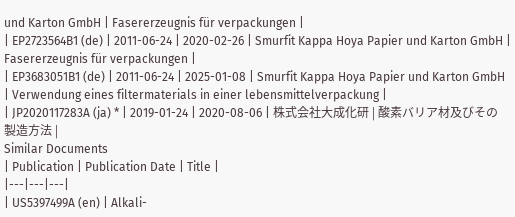und Karton GmbH | Fasererzeugnis für verpackungen |
| EP2723564B1 (de) | 2011-06-24 | 2020-02-26 | Smurfit Kappa Hoya Papier und Karton GmbH | Fasererzeugnis für verpackungen |
| EP3683051B1 (de) | 2011-06-24 | 2025-01-08 | Smurfit Kappa Hoya Papier und Karton GmbH | Verwendung eines filtermaterials in einer lebensmittelverpackung |
| JP2020117283A (ja) * | 2019-01-24 | 2020-08-06 | 株式会社大成化研 | 酸素バリア材及びその製造方法 |
Similar Documents
| Publication | Publication Date | Title |
|---|---|---|
| US5397499A (en) | Alkali-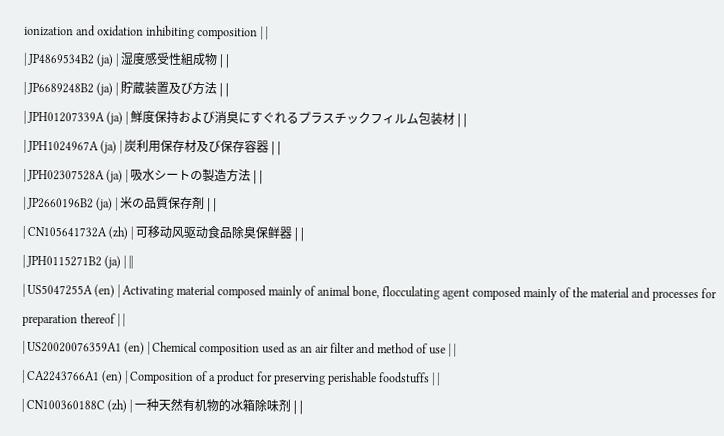ionization and oxidation inhibiting composition | |
| JP4869534B2 (ja) | 湿度感受性組成物 | |
| JP6689248B2 (ja) | 貯蔵装置及び方法 | |
| JPH01207339A (ja) | 鮮度保持および消臭にすぐれるプラスチックフィルム包装材 | |
| JPH1024967A (ja) | 炭利用保存材及び保存容器 | |
| JPH02307528A (ja) | 吸水シートの製造方法 | |
| JP2660196B2 (ja) | 米の品質保存剤 | |
| CN105641732A (zh) | 可移动风驱动食品除臭保鲜器 | |
| JPH0115271B2 (ja) | ||
| US5047255A (en) | Activating material composed mainly of animal bone, flocculating agent composed mainly of the material and processes for preparation thereof | |
| US20020076359A1 (en) | Chemical composition used as an air filter and method of use | |
| CA2243766A1 (en) | Composition of a product for preserving perishable foodstuffs | |
| CN100360188C (zh) | 一种天然有机物的冰箱除味剂 | |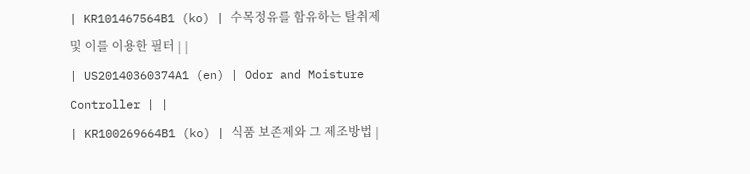| KR101467564B1 (ko) | 수목정유를 함유하는 탈취제 및 이를 이용한 필터 | |
| US20140360374A1 (en) | Odor and Moisture Controller | |
| KR100269664B1 (ko) | 식품 보존제와 그 제조방법 |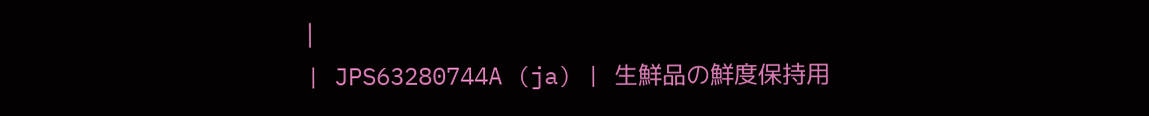|
| JPS63280744A (ja) | 生鮮品の鮮度保持用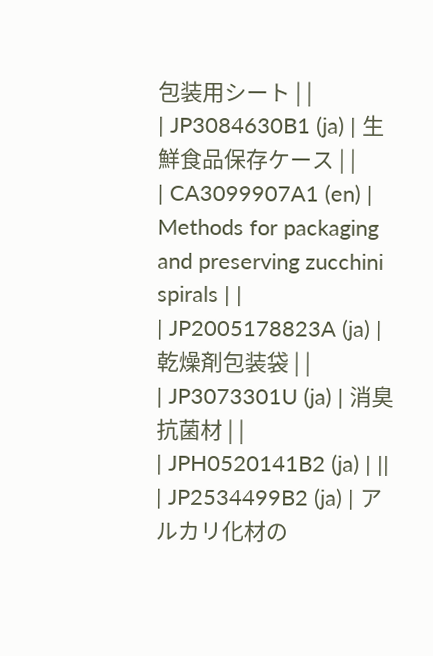包装用シート | |
| JP3084630B1 (ja) | 生鮮食品保存ケース | |
| CA3099907A1 (en) | Methods for packaging and preserving zucchini spirals | |
| JP2005178823A (ja) | 乾燥剤包装袋 | |
| JP3073301U (ja) | 消臭抗菌材 | |
| JPH0520141B2 (ja) | ||
| JP2534499B2 (ja) | アルカリ化材の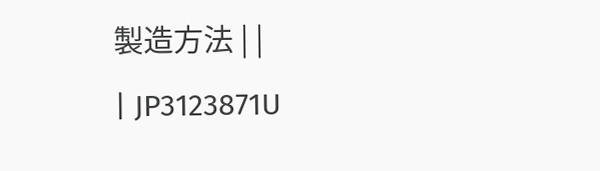製造方法 | |
| JP3123871U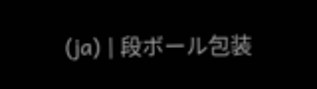(ja) | 段ボール包装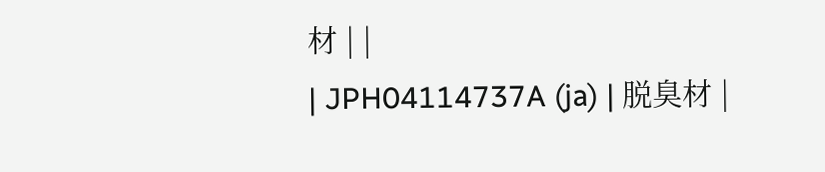材 | |
| JPH04114737A (ja) | 脱臭材 |